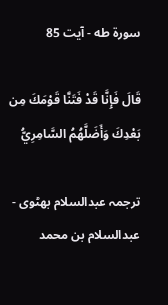سورة طه - آیت 85

قَالَ فَإِنَّا قَدْ فَتَنَّا قَوْمَكَ مِن بَعْدِكَ وَأَضَلَّهُمُ السَّامِرِيُّ

ترجمہ عبدالسلام بھٹوی - عبدالسلام بن محمد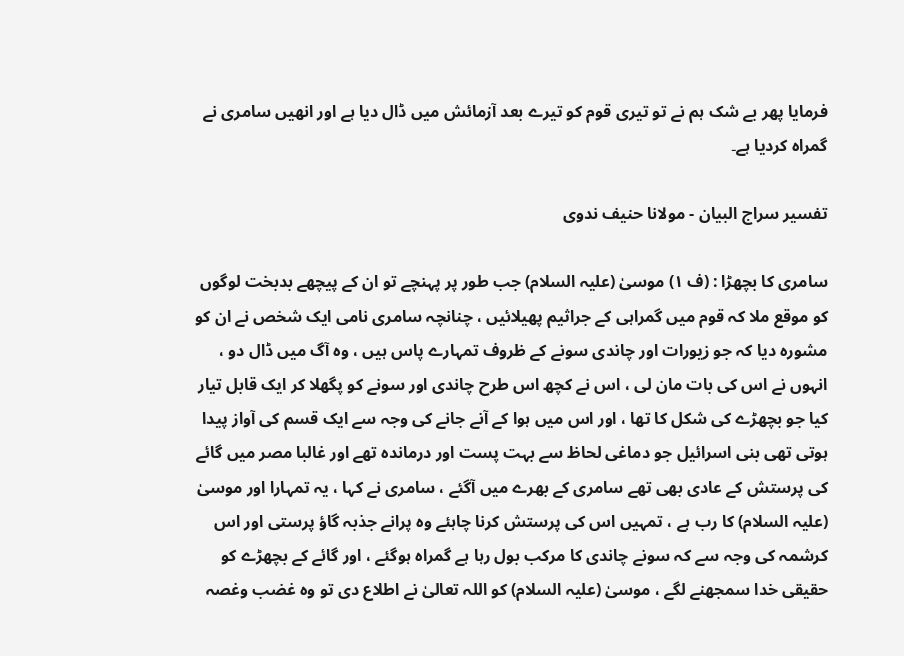فرمایا پھر بے شک ہم نے تو تیری قوم کو تیرے بعد آزمائش میں ڈال دیا ہے اور انھیں سامری نے گمراہ کردیا ہے۔

تفسیر سراج البیان - مولانا حنیف ندوی

سامری کا بچھڑا : (ف ١) موسیٰ (علیہ السلام) جب طور پر پہنچے تو ان کے پیچھے بدبخت لوگوں کو موقع ملا کہ قوم میں گمراہی کے جراثیم پھیلائیں ، چنانچہ سامری نامی ایک شخص نے ان کو مشورہ دیا کہ جو زیورات اور چاندی سونے کے ظروف تمہارے پاس ہیں ، وہ آگ میں ڈال دو ، انہوں نے اس کی بات مان لی ، اس نے کچھ اس طرح چاندی اور سونے کو پگھلا کر ایک قابل تیار کیا جو بچھڑے کی شکل کا تھا ، اور اس میں ہوا کے آنے جانے کی وجہ سے ایک قسم کی آواز پیدا ہوتی تھی بنی اسرائیل جو دماغی لحاظ سے بہت پست اور درماندہ تھے اور غالبا مصر میں گائے کی پرستش کے عادی بھی تھے سامری کے بھرے میں آگئے ، سامری نے کہا ، یہ تمہارا اور موسیٰ (علیہ السلام) کا رب ہے ، تمہیں اس کی پرستش کرنا چاہئے وہ پرانے جذبہ گاؤ پرستی اور اس کرشمہ کی وجہ سے کہ سونے چاندی کا مرکب بول رہا ہے گمراہ ہوگئے ، اور گائے کے بچھڑے کو حقیقی خدا سمجھنے لگے ، موسیٰ (علیہ السلام) کو اللہ تعالیٰ نے اطلاع دی تو وہ غضب وغصہ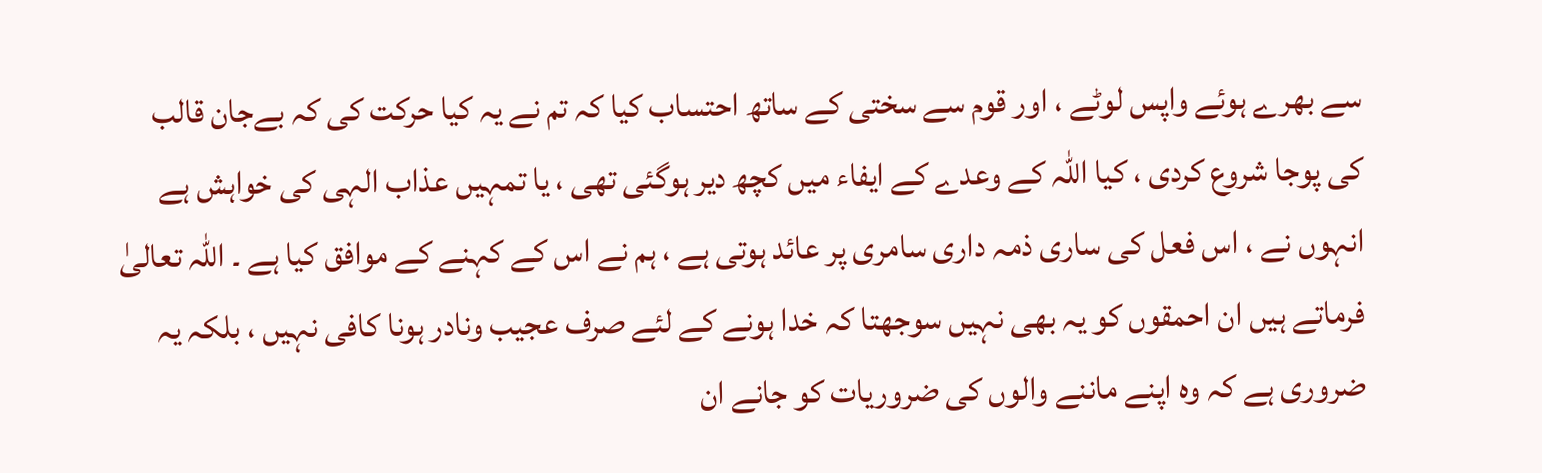سے بھرے ہوئے واپس لوٹے ، اور قوم سے سختی کے ساتھ احتساب کیا کہ تم نے یہ کیا حرکت کی کہ بےجان قالب کی پوجا شروع کردی ، کیا اللہ کے وعدے کے ایفاء میں کچھ دیر ہوگئی تھی ، یا تمہیں عذاب الہی کی خواہش ہے انہوں نے ، اس فعل کی ساری ذمہ داری سامری پر عائد ہوتی ہے ، ہم نے اس کے کہنے کے موافق کیا ہے ۔ اللہ تعالیٰ فرماتے ہیں ان احمقوں کو یہ بھی نہیں سوجھتا کہ خدا ہونے کے لئے صرف عجیب ونادر ہونا کافی نہیں ، بلکہ یہ ضروری ہے کہ وہ اپنے ماننے والوں کی ضروریات کو جانے ان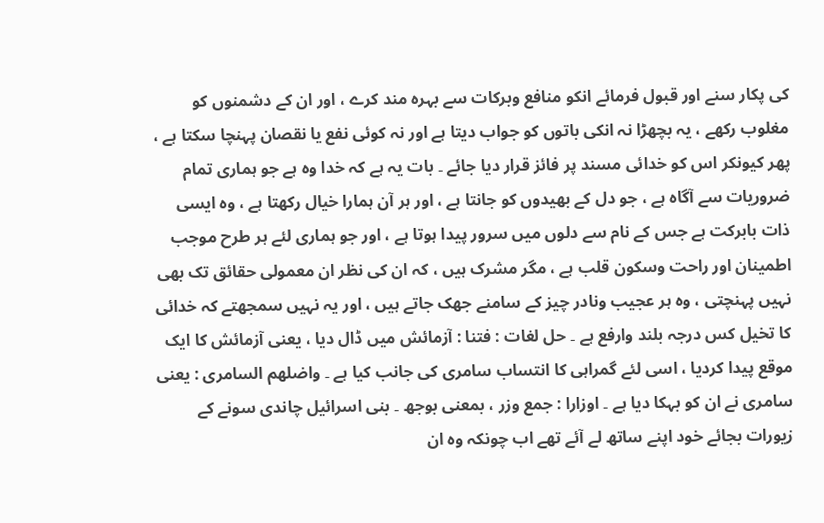کی پکار سنے اور قبول فرمائے انکو منافع وبرکات سے بہرہ مند کرے ، اور ان کے دشمنوں کو مغلوب رکھے ، یہ بچھڑا نہ انکی باتوں کو جواب دیتا ہے اور نہ کوئی نفع یا نقصان پہنچا سکتا ہے ، پھر کیونکر اس کو خدائی مسند پر فائز قرار دیا جائے ۔ بات یہ ہے کہ خدا وہ ہے جو ہماری تمام ضروریات سے آگاہ ہے ، جو دل کے بھیدوں کو جانتا ہے ، اور ہر آن ہمارا خیال رکھتا ہے ، وہ ایسی ذات بابرکت ہے جس کے نام سے دلوں میں سرور پیدا ہوتا ہے ، اور جو ہماری لئے ہر طرح موجب اطمینان اور راحت وسکون قلب ہے ، مگر مشرک ہیں ، کہ ان کی نظر ان معمولی حقائق تک بھی نہیں پہنچتی ، وہ ہر عجیب ونادر چیز کے سامنے جھک جاتے ہیں ، اور یہ نہیں سمجھتے کہ خدائی کا تخیل کس درجہ بلند وارفع ہے ۔ حل لغات : فتنا : آزمائش میں ڈال دیا ، یعنی آزمائش کا ایک موقع پیدا کردیا ، اسی لئے گمراہی کا انتساب سامری کی جانب کیا ہے ۔ واضلھم السامری : یعنی سامری نے ان کو بہکا دیا ہے ۔ اوزارا : جمع وزر ، بمعنی بوجھ ۔ بنی اسرائیل چاندی سونے کے زیورات بجائے خود اپنے ساتھ لے آئے تھے اب چونکہ وہ ان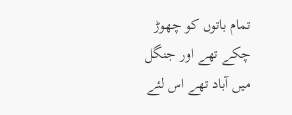تمام باتوں کو چھوڑ چکے تھے اور جنگل میں آباد تھے اس لئے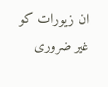ان زیورات کو غیر ضروری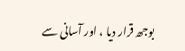بوجھ قرار دیا ، اور آسانی سے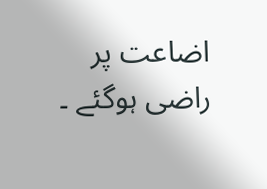اضاعت پر راضی ہوگئے ۔